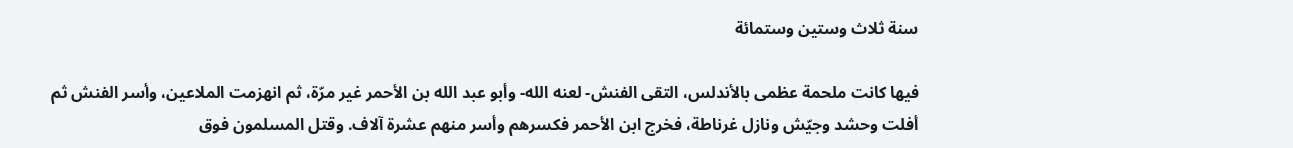سنة ثلاث وستين وستمائة

فيها كانت ملحمة عظمى بالأندلس، التقى الفنش- لعنه الله- وأبو عبد الله بن الأحمر غير مرّة، ثم انهزمت الملاعين، وأسر الفنش ثم أفلت وحشد وجيّش ونازل غرناطة، فخرج ابن الأحمر فكسرهم وأسر منهم عشرة آلاف. وقتل المسلمون فوق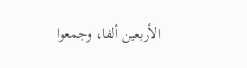الأربعين ألفا، وجمعوا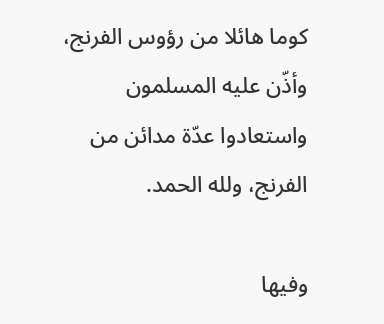كوما هائلا من رؤوس الفرنج، وأذّن عليه المسلمون واستعادوا عدّة مدائن من الفرنج، ولله الحمد.

وفيها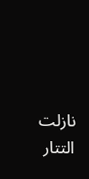نازلت التتار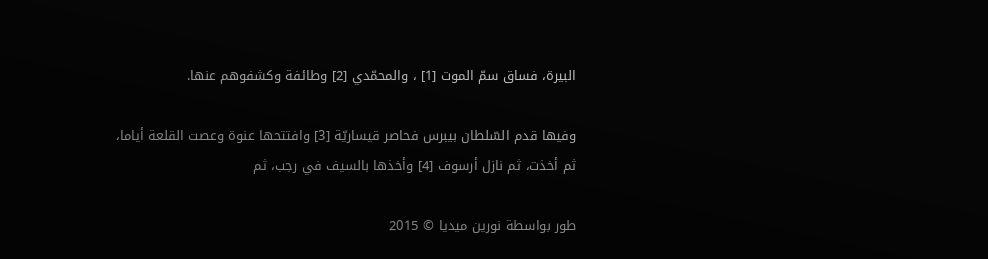البيرة، فساق سمّ الموت [1] ، والمحمّدي [2] وطائفة وكشفوهم عنها.

وفيها قدم السّلطان بيبرس فحاصر قيساريّة [3] وافتتحها عنوة وعصت القلعة أياما، ثم أخذت، ثم نازل أرسوف [4] وأخذها بالسيف في رجب، ثم

طور بواسطة نورين ميديا © 2015